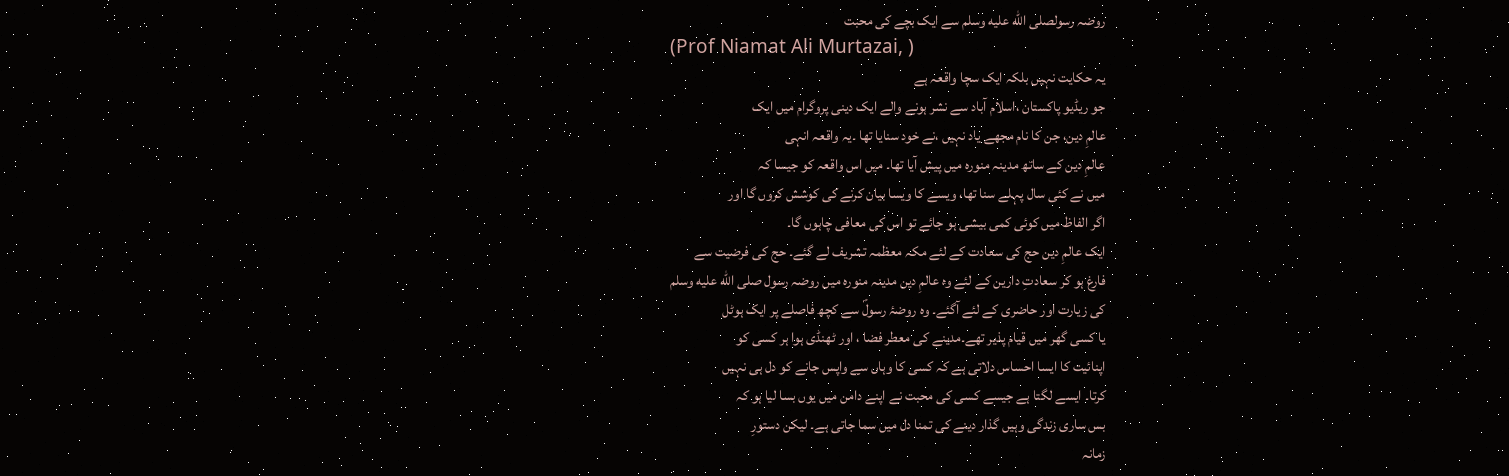روضہ رسولصلى الله عليه وسلم سے ایک بچے کی محبت
(Prof Niamat Ali Murtazai, )
یہ حکایت نہیں بلکہ ایک سچا واقعہ ہے
جو ریڈیو پاکستان ،اسلام آباد سے نشر ہونے والے ایک دینی پروگرام میں ایک
عالمِ دین، جن کا نام مجھے یاد نہیں ،نے خود سنایا تھا ۔یہ واقعہ انہی
عالمِ دین کے ساتھ مدینہ منورہ میں پیش آیا تھا۔ میں اس واقعہ کو جیسا کہ
میں نے کئی سال پہلے سنا تھا، ویسے کا ویسا بیان کرنے کی کوشش کروں گا اور
اگر الفاظ میں کوئی کمی بیشی ہو جائے تو اس کی معافی چاہوں گا۔
ایک عالمِ دین حج کی سعادت کے لئے مکہ معظمہ تشریف لے گئے۔ حج کی فرضیت سے
فارغ ہو کر سعادتِ دارین کے لئے وہ عالمِ دین مدینہ منورہ میں روضہ رسول صلى الله عليه وسلم
کی زیارت اور حاضری کے لئے آگئے۔ وہ روضۂ رسولؐ سے کچھ فاصلے پر ایک ہوٹل
یا کسی گھر میں قیام پذیر تھے۔مدینے کی معطر فضا ، اور ٹھنڈی ہوا ہر کسی کو
اپنائیت کا ایسا احساس دلاتی ہے کہ کسی کا وہاں سے واپس جانے کو دل ہی نہیں
کرتا۔ ایسے لگتا ہے جیسے کسی کی محبت نے اپنے دامن میں یوں بسا لیا ہو کہ
بس ساری زندگی وہیں گذار دینے کی تمنا دل میں سما جاتی ہے۔ لیکن دستورِ
زمانہ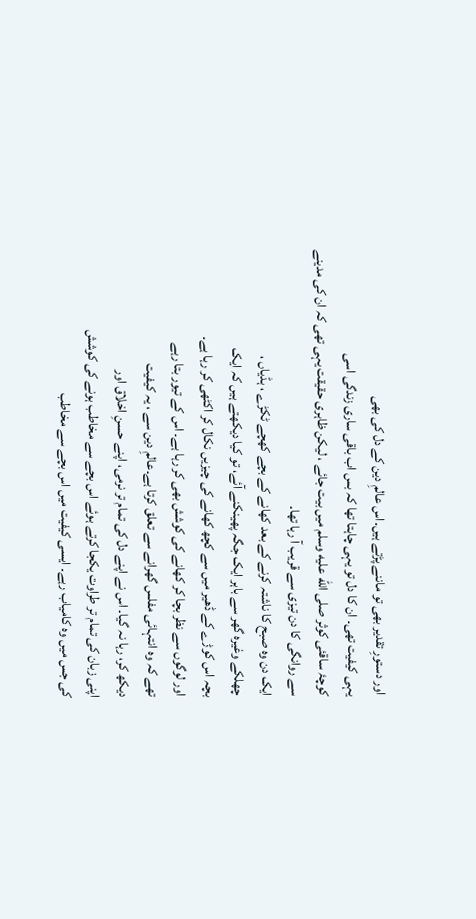اور دستورِ تقدیر بھی تو ماننے پڑتے ہیں۔اس عالمِ دین کے دل کی بھی
یہی کیفیت تھی۔ ان کا دل تو یہی چاہتا تھا کہ بس اب باقی ساری زندگی اسی
کوچۂ ساقئی کوثر صلى الله عليه وسلم میں بیت جائے ، لیکن ظاہری حقیقت یہی تھی کہ ان کی مدینے
سے روانگی کا دن تیزی سے قریب آ رہا تھا۔
ایک دن وہ صبح کا ناشتہ کرنے کے بعد کھانے کے بچے کھچے ٹکڑے ، ہڈیاں ،
چھلکے وغیرہ گھر سے باہر ایک جگہ پھینکنے آئے، تو کیا دیکھتے ہیں کہ ایک
بچہ اس کوڑے کے ڈھیر میں سے کچھ کھانے کی چیزیں نکال کر اکٹھی کر رہا ہے۔
اور لوگوں سے نظر بچا کر کھانے کی کوشش بھی کر رہا ہے۔ اس کے تیور بتا رہے
تھے کہ وہ انتہائی مفلس گھرانے سے تعلق کرتا ہے۔عالمِ دین سے ، یہ کیفیت
دیکھ کر، رہا نہ گیا۔ اس نے اپنے دل کی تمام تر نرمی، اپنے حسنِ اخلاق اور
اپنی زبان کی تمام تر طراوت یکجا کرتے ہوئے اس بچے سے مخاطب ہونے کی کوشش
کی جس میں وہ کامیاب رہے۔ ایسی کیفیت میں اس بچے سے مخاطب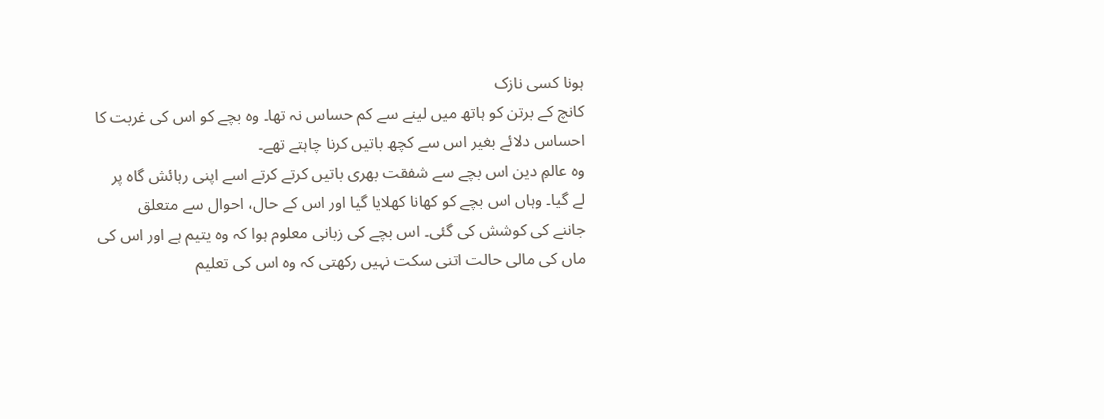ہونا کسی نازک
کانچ کے برتن کو ہاتھ میں لینے سے کم حساس نہ تھا۔ وہ بچے کو اس کی غربت کا
احساس دلائے بغیر اس سے کچھ باتیں کرنا چاہتے تھے۔
وہ عالمِ دین اس بچے سے شفقت بھری باتیں کرتے کرتے اسے اپنی رہائش گاہ پر
لے گیا۔ وہاں اس بچے کو کھانا کھلایا گیا اور اس کے حال، احوال سے متعلق
جاننے کی کوشش کی گئی۔ اس بچے کی زبانی معلوم ہوا کہ وہ یتیم ہے اور اس کی
ماں کی مالی حالت اتنی سکت نہیں رکھتی کہ وہ اس کی تعلیم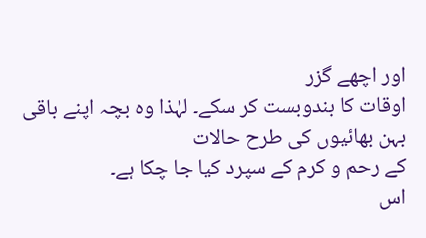اور اچھے گزر
اوقات کا بندوبست کر سکے۔ لہٰذا وہ بچہ اپنے باقی بہن بھائیوں کی طرح حالات
کے رحم و کرم کے سپرد کیا جا چکا ہے۔
اس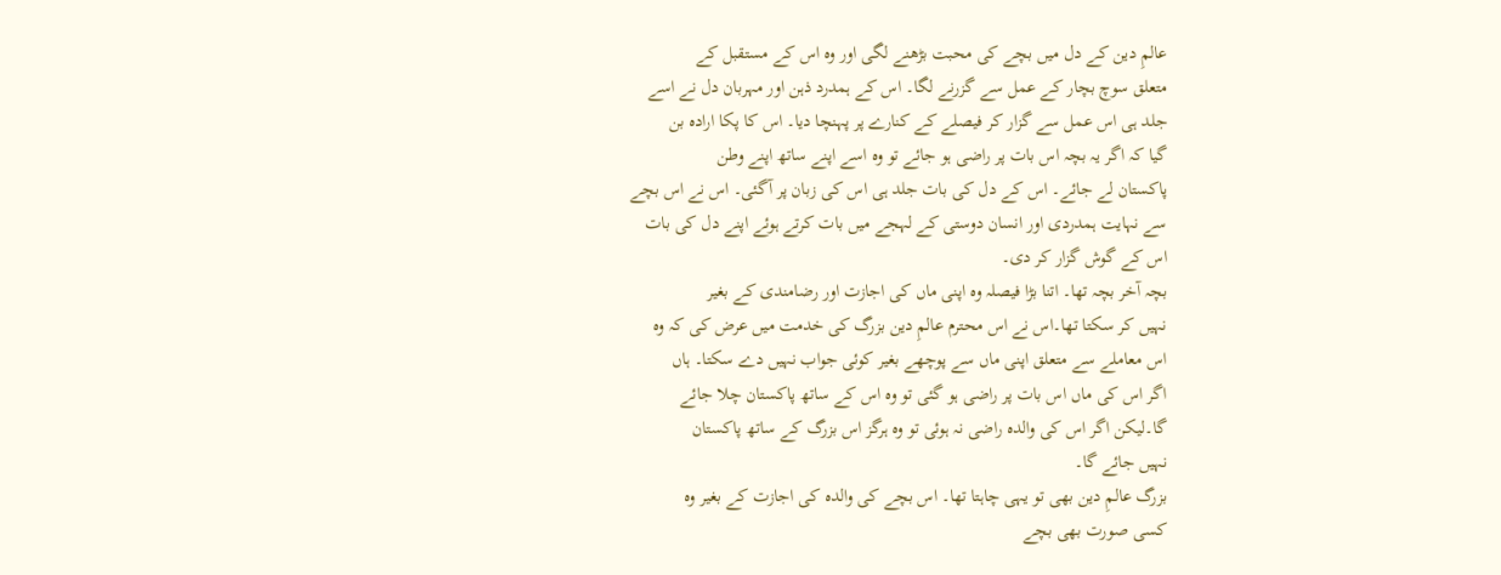عالمِ دین کے دل میں بچے کی محبت بڑھنے لگی اور وہ اس کے مستقبل کے
متعلق سوچ بچار کے عمل سے گزرنے لگا۔ اس کے ہمدرد ذہن اور مہربان دل نے اسے
جلد ہی اس عمل سے گزار کر فیصلے کے کنارے پر پہنچا دیا۔ اس کا پکا ارادہ بن
گیا کہ اگر یہ بچہ اس بات پر راضی ہو جائے تو وہ اسے اپنے ساتھ اپنے وطن
پاکستان لے جائے۔ اس کے دل کی بات جلد ہی اس کی زبان پر آگئی۔ اس نے اس بچے
سے نہایت ہمدردی اور انسان دوستی کے لہجے میں بات کرتے ہوئے اپنے دل کی بات
اس کے گوش گزار کر دی۔
بچہ آخر بچہ تھا۔ اتنا بڑا فیصلہ وہ اپنی ماں کی اجازت اور رضامندی کے بغیر
نہیں کر سکتا تھا۔اس نے اس محترم عالمِ دین بزرگ کی خدمت میں عرض کی کہ وہ
اس معاملے سے متعلق اپنی ماں سے پوچھے بغیر کوئی جواب نہیں دے سکتا۔ ہاں
اگر اس کی ماں اس بات پر راضی ہو گئی تو وہ اس کے ساتھ پاکستان چلا جائے
گا۔لیکن اگر اس کی والدہ راضی نہ ہوئی تو وہ ہرگز اس بزرگ کے ساتھ پاکستان
نہیں جائے گا۔
بزرگ عالمِ دین بھی تو یہی چاہتا تھا۔ اس بچے کی والدہ کی اجازت کے بغیر وہ
کسی صورت بھی بچے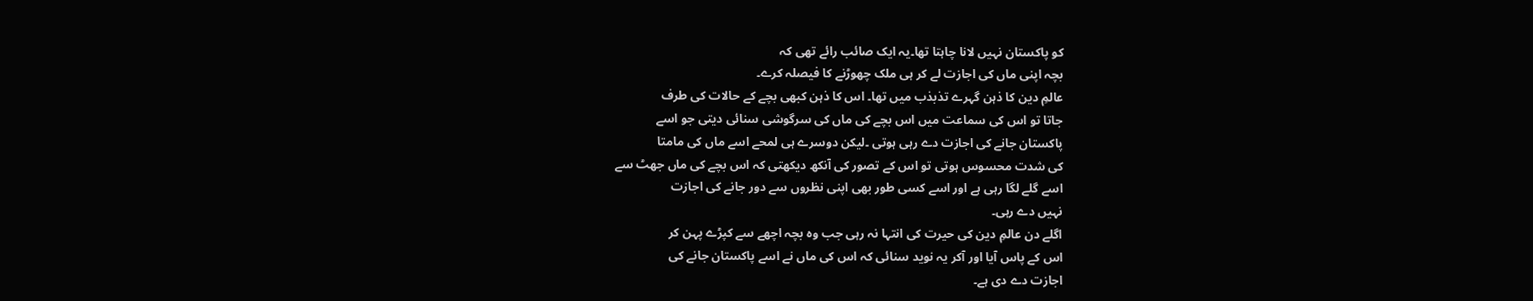کو پاکستان نہیں لانا چاہتا تھا۔یہ ایک صائب رائے تھی کہ
بچہ اپنی ماں کی اجازت لے کر ہی ملک چھوڑنے کا فیصلہ کرے۔
عالمِ دین کا ذہن گہرے تذبذب میں تھا۔ اس کا ذہن کبھی بچے کے حالات کی طرف
جاتا تو اس کی سماعت میں اس بچے کی ماں کی سرگوشی سنائی دیتی جو اسے
پاکستان جانے کی اجازت دے رہی ہوتی ۔لیکن دوسرے ہی لمحے اسے ماں کی مامتا
کی شدت محسوس ہوتی تو اس کے تصور کی آنکھ دیکھتی کہ اس بچے کی ماں جھٹ سے
اسے گلے لگا رہی ہے اور اسے کسی طور بھی اپنی نظروں سے دور جانے کی اجازت
نہیں دے رہی۔
اگلے دن عالمِ دین کی حیرت کی انتہا نہ رہی جب وہ بچہ اچھے سے کپڑے پہن کر
اس کے پاس آیا اور آکر یہ نوید سنائی کہ اس کی ماں نے اسے پاکستان جانے کی
اجازت دے دی ہے۔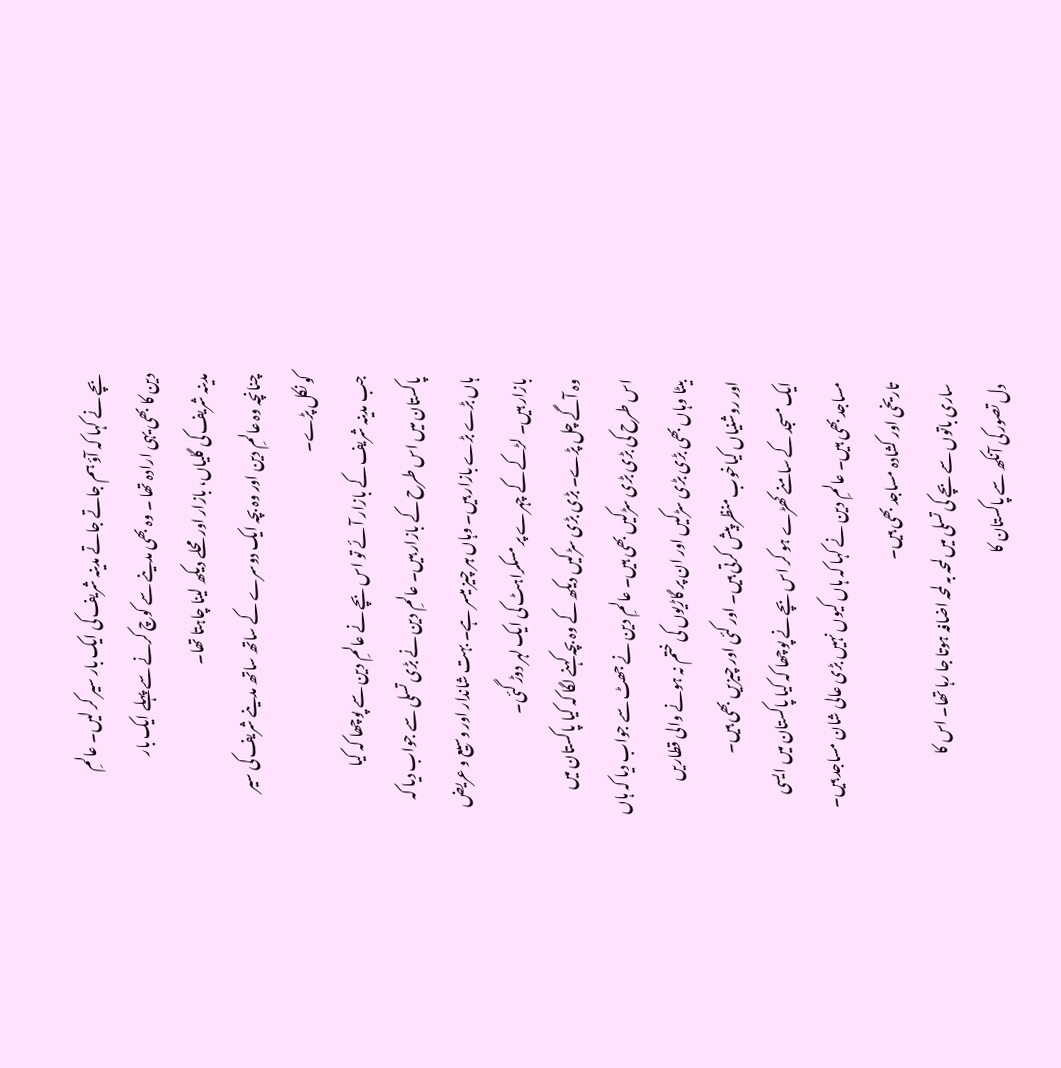بچے نے کہا کہ آؤ ہم جاتے جاتے مدینہ شریف کی ایک بار سیر کر لیں۔ عالمِ
دین کا بھی یہی ارادہ تھا ۔ وہ بھی مدینے سے کوچ کرنے سے پہلے ایک بار
مدینہ شریف کی گلیاں، بازار اور محلے دیکھ لینا چاہتا تھا۔
چنانچہ وہ عالمِ دین اور وہ بچہ ایک دوسرے کے ساتھ ساتھ مدینے شریف کی سیر
کو نکل پڑے۔
جب مدینہ شریف کے بازار آئے تو اس بچے نے عالمِ دین سے پوچھا کہ کیا
پاکستان میں اس طرح کے بازار ہیں۔ عالمِ دین نے بڑی تسلی سے جواب دیا کہ
ہاں بڑے بڑے بازار ہیں۔ وہاں ہر چیز میسر ہے۔ بہت شاندار اور وسیع و عریض
بازار ہیں۔ لڑکے کے چہرے پر مسکراہٹ کی ایک لہر دوڑ گئی۔
وہ آگے چل پڑے۔ بڑی بڑی سڑکیں دیکھ کے وہ بچہ کہنے لگا کہ کیا پاکستان میں
اس طرح کی بڑی بڑی سڑکیں بھی ہیں۔ عالمِ دین نے جھٹ سے جواب دیا کہ ہاں
بیٹا وہاں بھی بڑی بڑی سڑکیں اور ان پر گاڑیوں کی ختم نہ ہونے والی قطاریں
اور روشنیاں کیاخوب منظر پیش کرتی ہیں۔ اور کئی اور چیزیں بھی ہیں۔
ایک مسجد کے سامنے کھڑے ہو کر اس بچے نے پوچھا کہ کیا پاکستان میں ایسی
مساجد بھی ہیں۔ عالمِ دین نے کہا کہ ہاں کیوں نہیں بڑی عالی شان مساجد ہیں۔
تاریخی اور کشادہ مساجد بھی ہیں۔
ساری باتوں سے بچے کی تسلی میں لمحہ بہ لمحہ اضافہ ہوتا جا رہا تھا۔ اس کا
دل تصور کی آنکھ سے پاکستان کا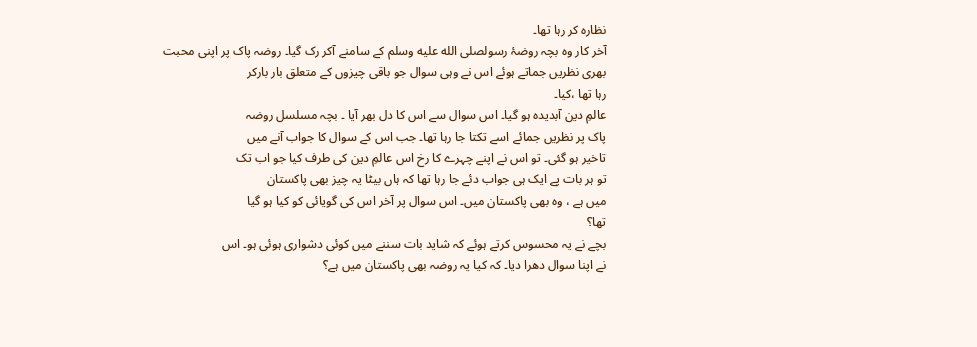نظارہ کر رہا تھا۔
آخر کار وہ بچہ روضۂ رسولصلى الله عليه وسلم کے سامنے آکر رک گیا۔ روضہ پاک پر اپنی محبت
بھری نظریں جماتے ہوئے اس نے وہی سوال جو باقی چیزوں کے متعلق بار بارکر
رہا تھا ،کیا۔
عالمِ دین آبدیدہ ہو گیا۔ اس سوال سے اس کا دل بھر آیا ۔ بچہ مسلسل روضہ
پاک پر نظریں جمائے اسے تکتا جا رہا تھا۔ جب اس کے سوال کا جواب آنے میں
تاخیر ہو گئی۔ تو اس نے اپنے چہرے کا رخ اس عالمِ دین کی طرف کیا جو اب تک
تو ہر بات پے ایک ہی جواب دئے جا رہا تھا کہ ہاں بیٹا یہ چیز بھی پاکستان
میں ہے ، وہ بھی پاکستان میں۔ اس سوال پر آخر اس کی گویائی کو کیا ہو گیا
تھا؟
بچے نے یہ محسوس کرتے ہوئے کہ شاید بات سننے میں کوئی دشواری ہوئی ہو۔ اس
نے اپنا سوال دھرا دیا۔ کہ کیا یہ روضہ بھی پاکستان میں ہے؟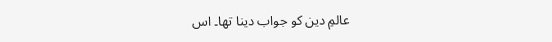عالمِ دین کو جواب دینا تھا۔ اس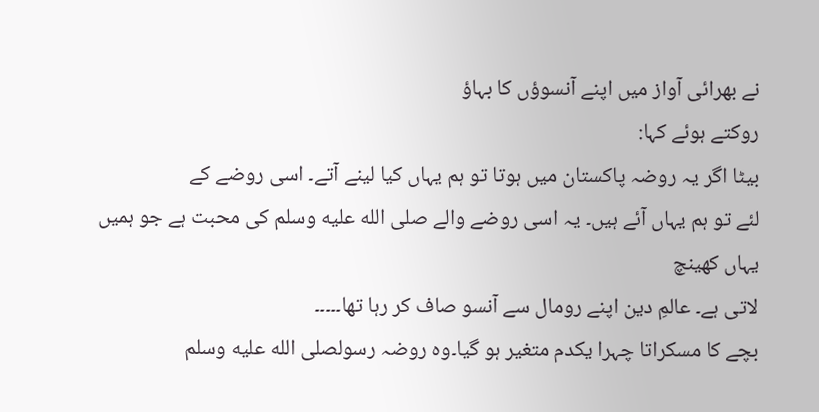نے بھرائی آواز میں اپنے آنسوؤں کا بہاؤ
روکتے ہوئے کہا:
بیٹا اگر یہ روضہ پاکستان میں ہوتا تو ہم یہاں کیا لینے آتے۔ اسی روضے کے
لئے تو ہم یہاں آئے ہیں۔ یہ اسی روضے والے صلى الله عليه وسلم کی محبت ہے جو ہمیں یہاں کھینچ
لاتی ہے۔ عالمِ دین اپنے رومال سے آنسو صاف کر رہا تھا۔۔۔۔۔
بچے کا مسکراتا چہرا یکدم متغیر ہو گیا۔وہ روضہ رسولصلى الله عليه وسلم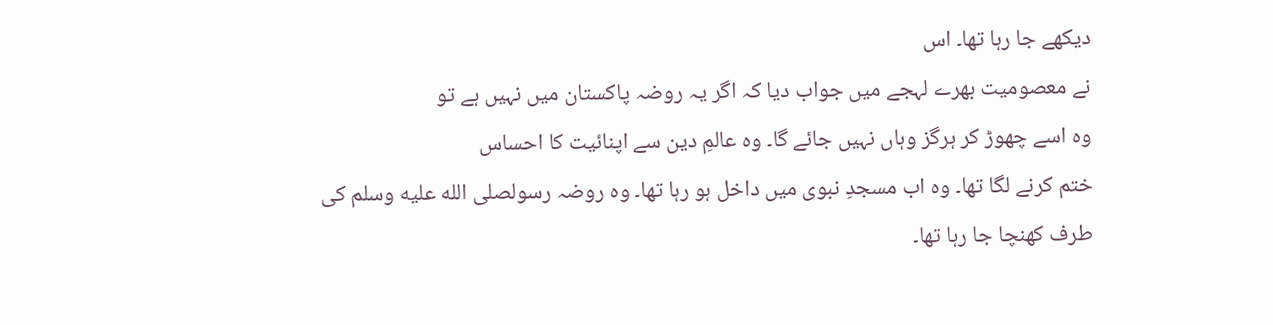دیکھے جا رہا تھا۔ اس
نے معصومیت بھرے لہجے میں جواب دیا کہ اگر یہ روضہ پاکستان میں نہیں ہے تو
وہ اسے چھوڑ کر ہرگز وہاں نہیں جائے گا۔ وہ عالمِ دین سے اپنائیت کا احساس
ختم کرنے لگا تھا۔ وہ اب مسجدِ نبوی میں داخل ہو رہا تھا۔ وہ روضہ رسولصلى الله عليه وسلم کی
طرف کھنچا جا رہا تھا۔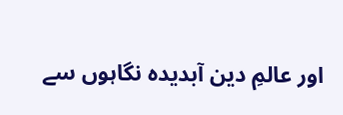اور عالمِ دین آبدیدہ نگاہوں سے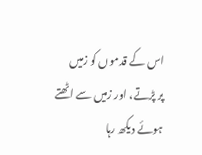اس کے قدموں کو زمیں
پر پڑتے، اور زمیں سے اٹھتے ہوئے دیکھ رہا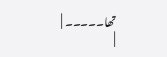تھا۔۔۔۔۔ |
|